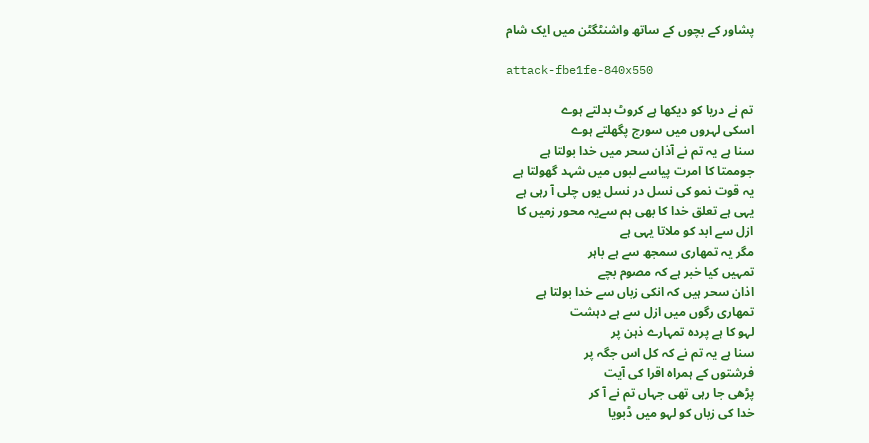پشاور کے بچوں کے ساتھ واشنٹگٹن میں ایک شام

attack-fbe1fe-840x550

تم نے دریا کو دیکھا ہے کروٹ بدلتے ہوے
اسکی لہروں میں سورج پگھلتے ہوے
سنا ہے یہ تم نے آذان سحر میں خدا بولتا ہے
جوممتا کا امرت پیاسے لبوں میں شہد گھولتا ہے
یہ قوت نمو کی نسل در نسل یوں چلی آ رہی ہے
یہی ہے تعلق خدا کا بھی ہم سےیہ محور زمیں کا
ازل سے ابد کو ملاتا یہی ہے
مگر یہ تمھاری سمجھ سے ہے باہر
تمہیں کیا خبر ہے کہ مصوم بچے
اذان سحر ہیں کہ انکی زباں سے خدا بولتا ہے
تمھاری رگوں میں ازل سے ہے دہشت
لہو کا ہے پردہ تمہارے ذہن پر
سنا ہے یہ تم نے کہ کل اس جگہ پر
فرشتوں کے ہمراہ اقرا کی آیت
پڑھی جا رہی تھی جہاں تم نے آ کر
خدا کی زباں کو لہو میں ڈبویا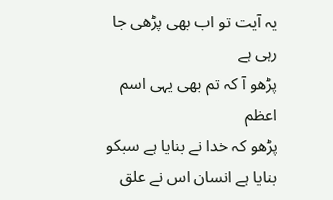یہ آیت تو اب بھی پڑھی جا رہی ہے
پڑھو آ کہ تم بھی یہی اسم اعظم
پڑھو کہ خدا نے بنایا ہے سبکو
بنایا ہے انسان اس نے علق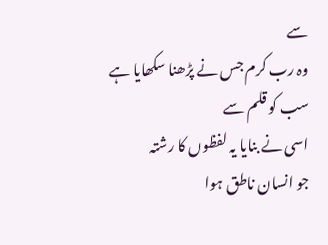سے
وہ رب کرم جس نے پڑھنا سکھایا ہے
سب کو قلم سے
اسی نے بنایا یہ لفظوں کا رشتہ
جو انسان ناطق ہوا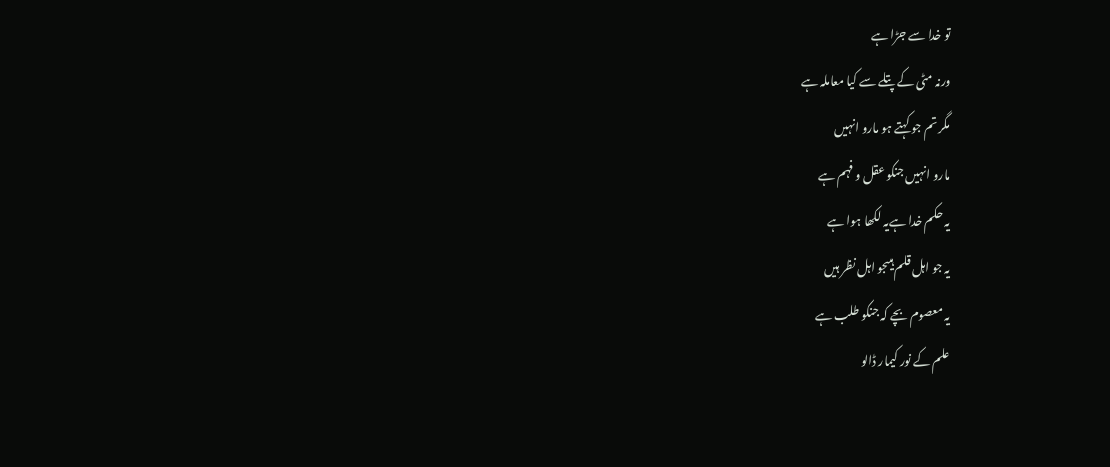تو خدا سے جڑا ہے
ورنہ مٹی کے پتلے سے کیا معاملہ ہے
مگر تم جو کہتے ہو مارو انہیں
مارو انہیں جنکو عقل و فہم ہے
یہ حکم خدا ہےیہ لکھا ہوا ہے
یہ جو اہل قلم ہیںجو اہل نظر ہیں
یہ معصوم بچے کہ جنکو طلب ہے
علم کے نور کیمار ڈالو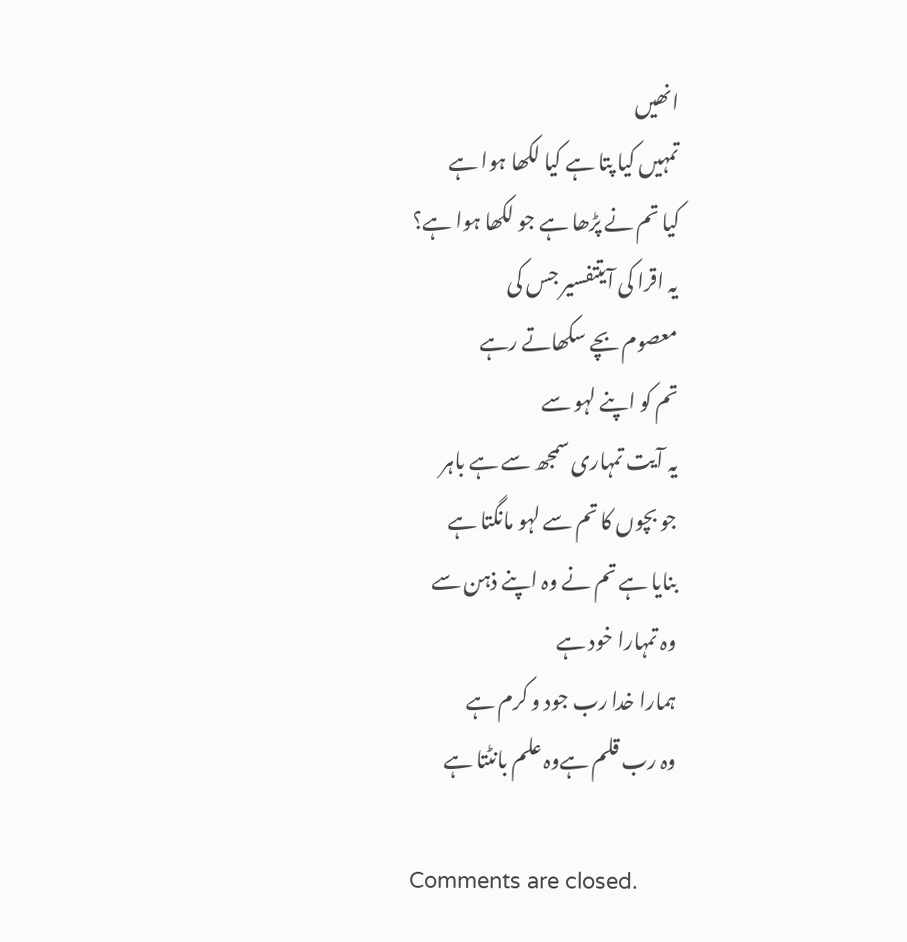انھیں
تمہیں کیا پتا ہے کیا لکھا ہوا ہے
کیا تم نے پڑھا ہے جو لکھا ہوا ہے؟
یہ اقرا کی آیتتفسیر جس کی
معصوم بچے سکھاتے رہے
تم کو اپنے لہو سے
یہ آیت تمہاری سمجھ سے ہے باہر
جو بچوں کا تم سے لہو مانگتا ہے
بنایا ہے تم نے وہ اپنے ذہن سے
وہ تمہارا خود ہے
ہمارا خدا رب جود و کرم ہے
وہ رب قلم ہےوہ علم بانٹتا ہے

Comments are closed.